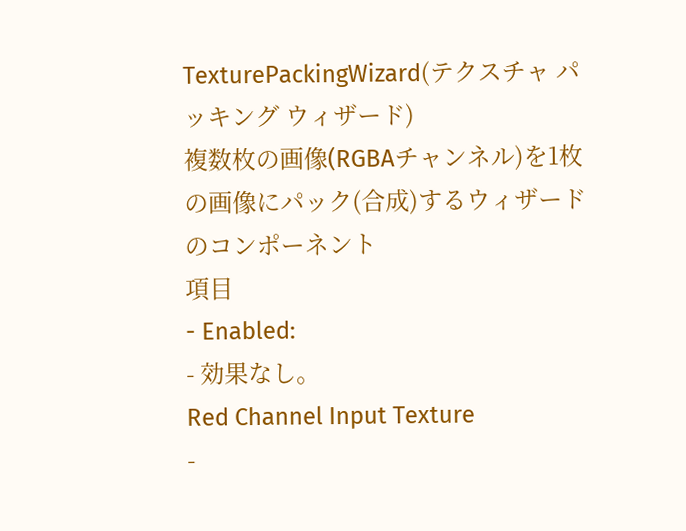TexturePackingWizard(テクスチャ パッキング ウィザード)
複数枚の画像(RGBAチャンネル)を1枚の画像にパック(合成)するウィザードのコンポーネント
項目
- Enabled:
- 効果なし。
Red Channel Input Texture
-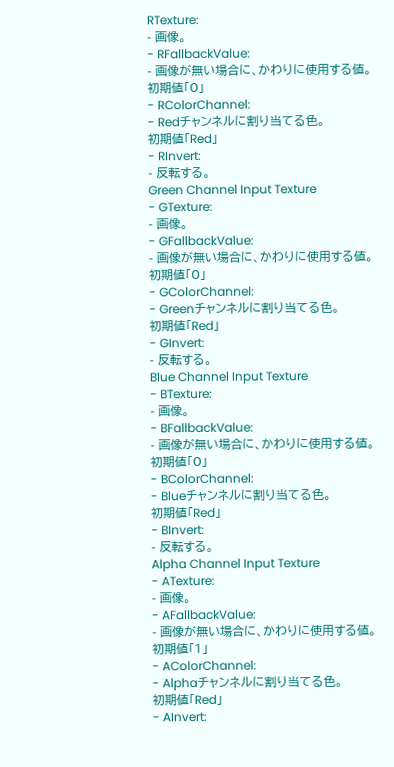RTexture:
- 画像。
- RFallbackValue:
- 画像が無い場合に、かわりに使用する値。
初期値「0」
- RColorChannel:
- Redチャンネルに割り当てる色。
初期値「Red」
- RInvert:
- 反転する。
Green Channel Input Texture
- GTexture:
- 画像。
- GFallbackValue:
- 画像が無い場合に、かわりに使用する値。
初期値「0」
- GColorChannel:
- Greenチャンネルに割り当てる色。
初期値「Red」
- GInvert:
- 反転する。
Blue Channel Input Texture
- BTexture:
- 画像。
- BFallbackValue:
- 画像が無い場合に、かわりに使用する値。
初期値「0」
- BColorChannel:
- Blueチャンネルに割り当てる色。
初期値「Red」
- BInvert:
- 反転する。
Alpha Channel Input Texture
- ATexture:
- 画像。
- AFallbackValue:
- 画像が無い場合に、かわりに使用する値。
初期値「1」
- AColorChannel:
- Alphaチャンネルに割り当てる色。
初期値「Red」
- AInvert: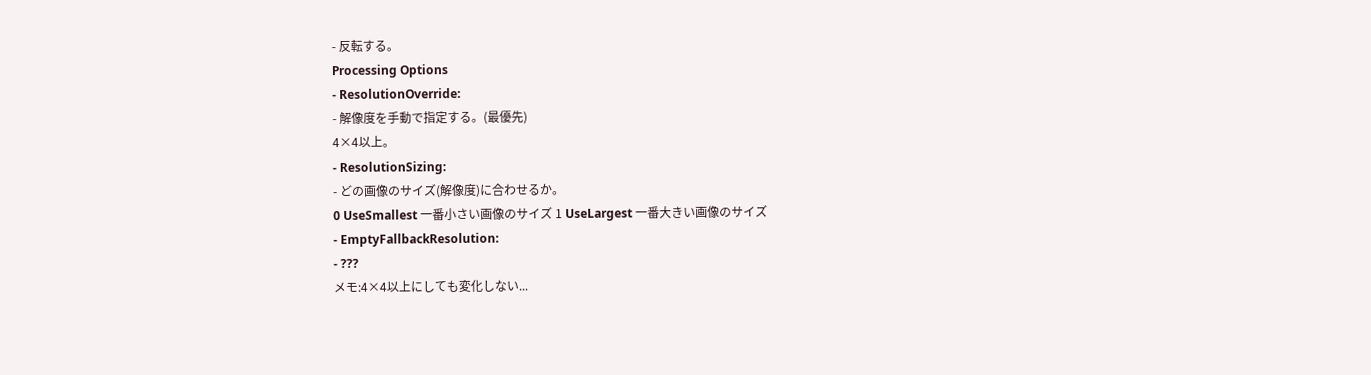- 反転する。
Processing Options
- ResolutionOverride:
- 解像度を手動で指定する。(最優先)
4×4以上。
- ResolutionSizing:
- どの画像のサイズ(解像度)に合わせるか。
0 UseSmallest 一番小さい画像のサイズ 1 UseLargest 一番大きい画像のサイズ
- EmptyFallbackResolution:
- ???
メモ:4×4以上にしても変化しない...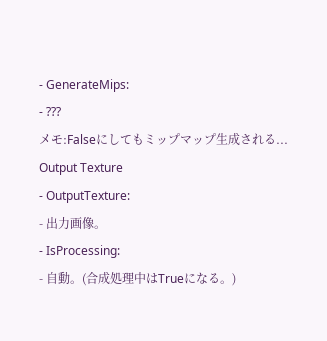- GenerateMips:
- ???
メモ:Falseにしてもミップマップ生成される...
Output Texture
- OutputTexture:
- 出力画像。
- IsProcessing:
- 自動。(合成処理中はTrueになる。)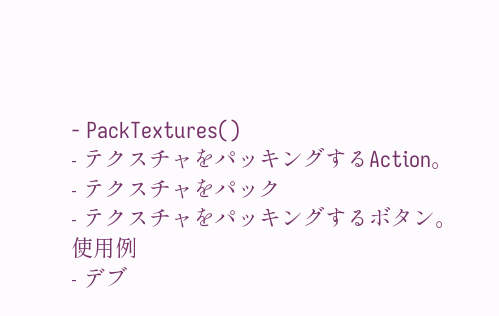- PackTextures()
- テクスチャをパッキングするAction。
- テクスチャをパック
- テクスチャをパッキングするボタン。
使用例
- デブ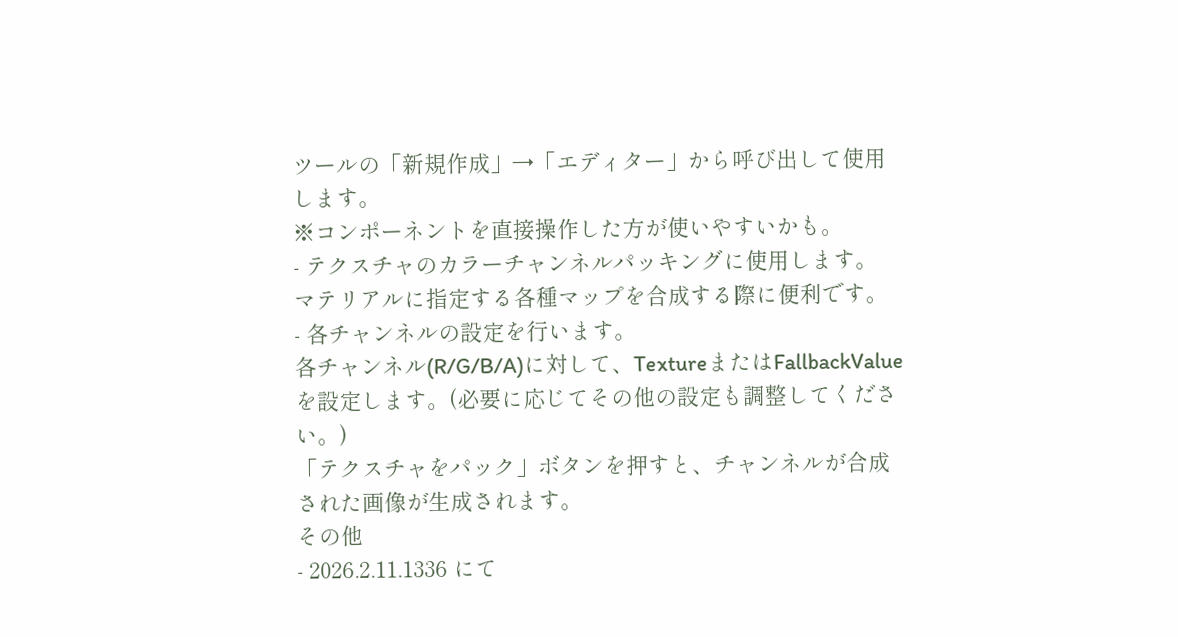ツールの「新規作成」→「エディター」から呼び出して使用します。
※コンポーネントを直接操作した方が使いやすいかも。
- テクスチャのカラーチャンネルパッキングに使用します。
マテリアルに指定する各種マップを合成する際に便利です。
- 各チャンネルの設定を行います。
各チャンネル(R/G/B/A)に対して、TextureまたはFallbackValueを設定します。(必要に応じてその他の設定も調整してください。)
「テクスチャをパック」ボタンを押すと、チャンネルが合成された画像が生成されます。
その他
- 2026.2.11.1336 にて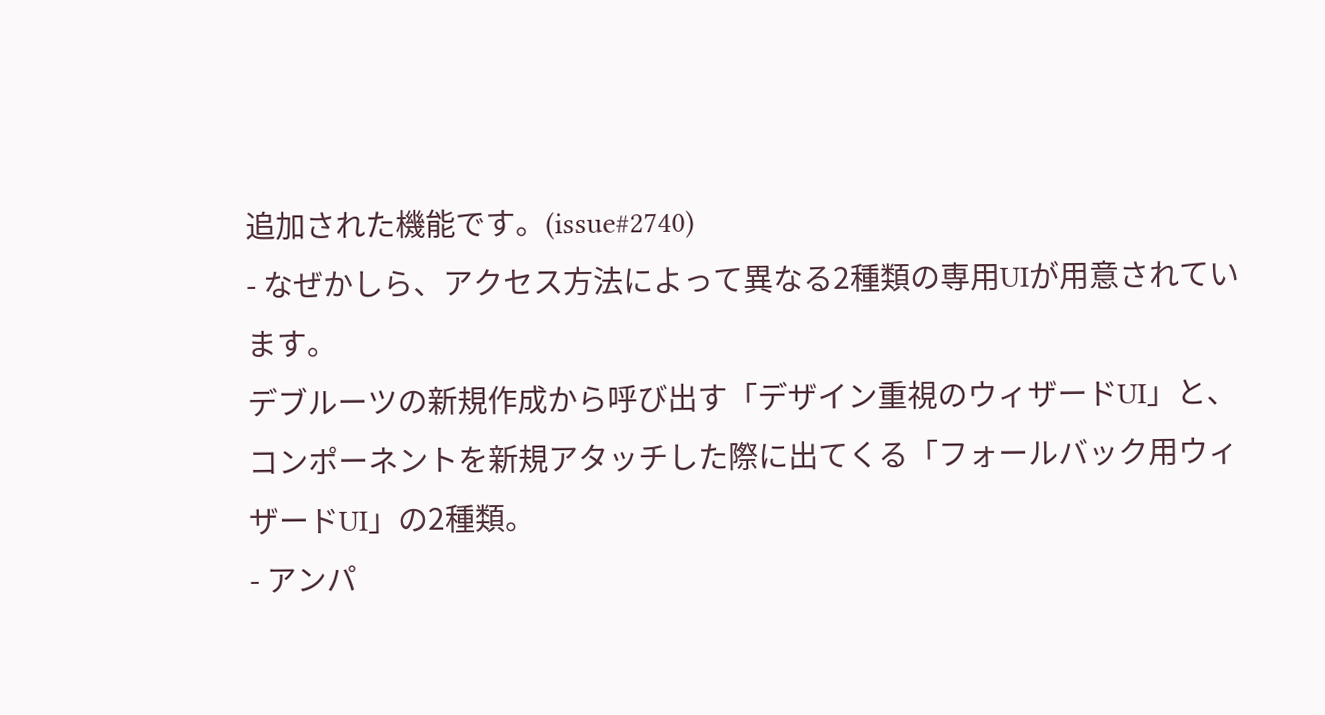追加された機能です。(issue#2740)
- なぜかしら、アクセス方法によって異なる2種類の専用UIが用意されています。
デブルーツの新規作成から呼び出す「デザイン重視のウィザードUI」と、コンポーネントを新規アタッチした際に出てくる「フォールバック用ウィザードUI」の2種類。
- アンパ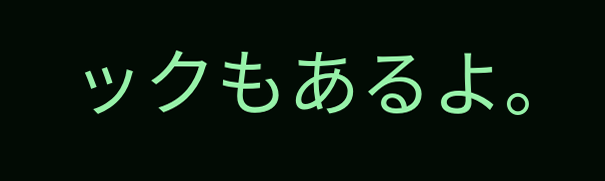ックもあるよ。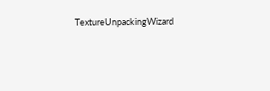TextureUnpackingWizard